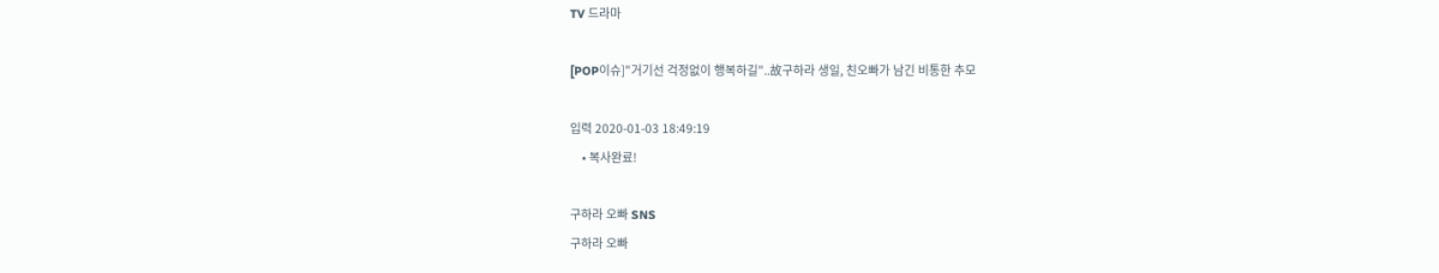TV 드라마

[POP이슈]"거기선 걱정없이 행복하길"..故구하라 생일, 친오빠가 남긴 비통한 추모

입력 2020-01-03 18:49:19
    • 복사완료!

구하라 오빠 SNS
구하라 오빠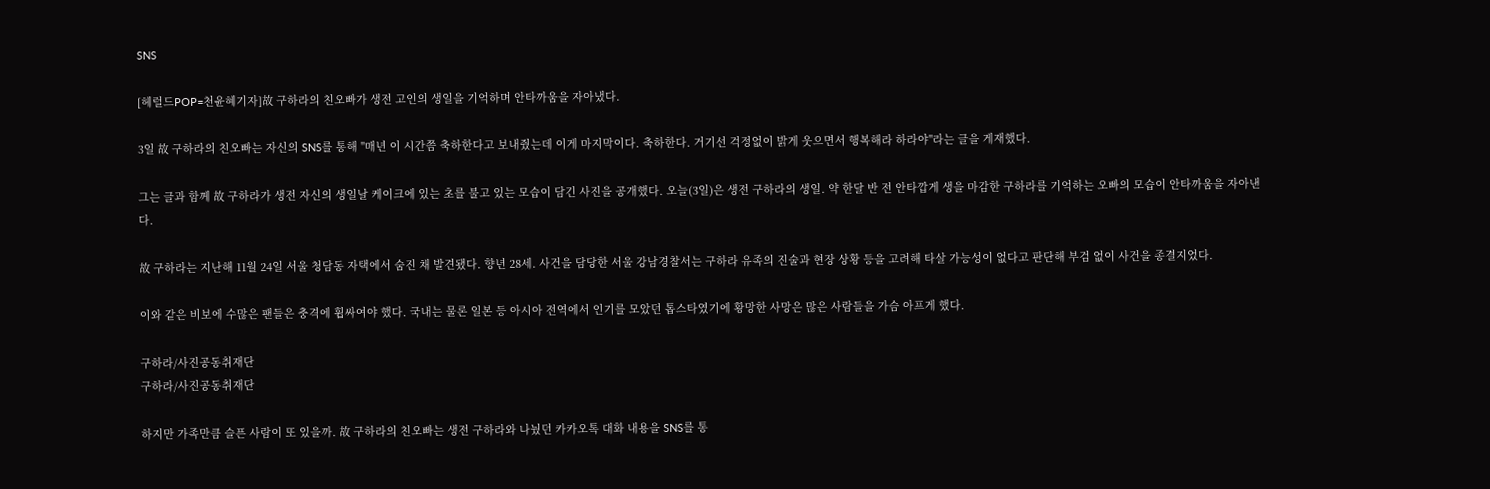SNS

[헤럴드POP=천윤혜기자]故 구하라의 친오빠가 생전 고인의 생일을 기억하며 안타까움을 자아냈다.

3일 故 구하라의 친오빠는 자신의 SNS를 통해 "매년 이 시간쯤 축하한다고 보내줬는데 이게 마지막이다. 축하한다. 거기선 걱정없이 밝게 웃으면서 행복해라 하라야"라는 글을 게재했다.

그는 글과 함께 故 구하라가 생전 자신의 생일날 케이크에 있는 초를 불고 있는 모습이 담긴 사진을 공개했다. 오늘(3일)은 생전 구하라의 생일. 약 한달 반 전 안타깝게 생을 마감한 구하라를 기억하는 오빠의 모습이 안타까움을 자아낸다.

故 구하라는 지난해 11월 24일 서울 청담동 자택에서 숨진 채 발견됐다. 향년 28세. 사건을 담당한 서울 강남경찰서는 구하라 유족의 진술과 현장 상황 등을 고려해 타살 가능성이 없다고 판단해 부검 없이 사건을 종결지었다.

이와 같은 비보에 수많은 팬들은 충격에 휩싸여야 했다. 국내는 물론 일본 등 아시아 전역에서 인기를 모았던 톱스타였기에 황망한 사망은 많은 사람들을 가슴 아프게 했다.

구하라/사진공동취재단
구하라/사진공동취재단

하지만 가족만큼 슬픈 사람이 또 있을까. 故 구하라의 친오빠는 생전 구하라와 나눴던 카카오톡 대화 내용을 SNS를 통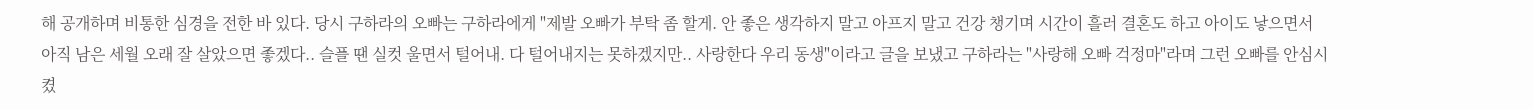해 공개하며 비통한 심경을 전한 바 있다. 당시 구하라의 오빠는 구하라에게 "제발 오빠가 부탁 좀 할게. 안 좋은 생각하지 말고 아프지 말고 건강 챙기며 시간이 흘러 결혼도 하고 아이도 낳으면서 아직 남은 세월 오래 잘 살았으면 좋겠다.. 슬플 땐 실컷 울면서 털어내. 다 털어내지는 못하겠지만.. 사랑한다 우리 동생"이라고 글을 보냈고 구하라는 "사랑해 오빠 걱정마"라며 그런 오빠를 안심시켰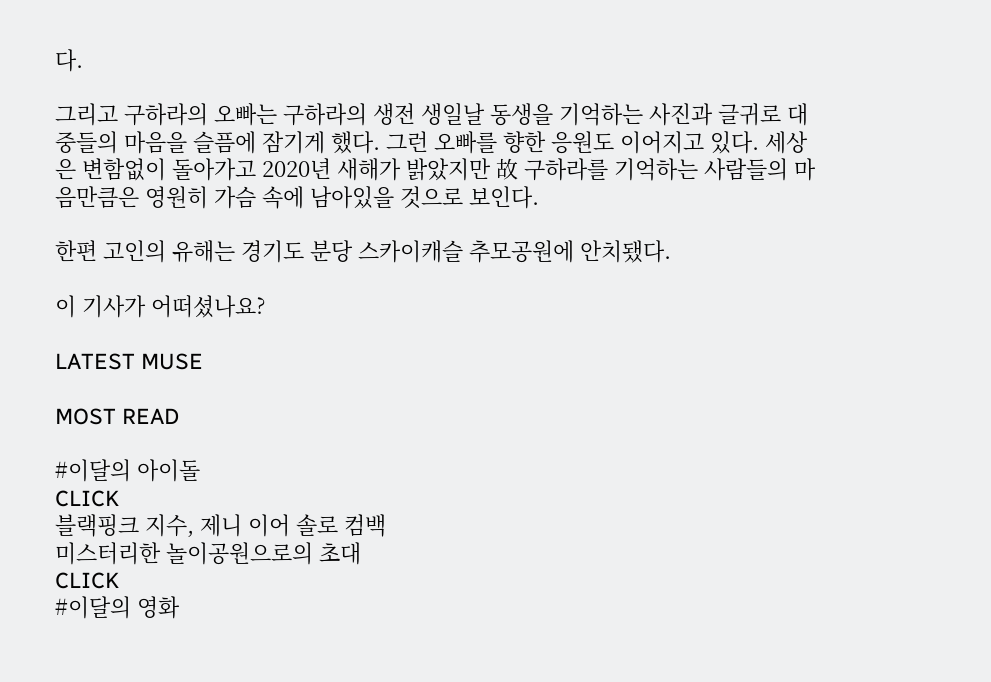다.

그리고 구하라의 오빠는 구하라의 생전 생일날 동생을 기억하는 사진과 글귀로 대중들의 마음을 슬픔에 잠기게 했다. 그런 오빠를 향한 응원도 이어지고 있다. 세상은 변함없이 돌아가고 2020년 새해가 밝았지만 故 구하라를 기억하는 사람들의 마음만큼은 영원히 가슴 속에 남아있을 것으로 보인다.

한편 고인의 유해는 경기도 분당 스카이캐슬 추모공원에 안치됐다.

이 기사가 어떠셨나요?

LATEST MUSE

MOST READ

#이달의 아이돌
CLICK
블랙핑크 지수, 제니 이어 솔로 컴백
미스터리한 놀이공원으로의 초대
CLICK
#이달의 영화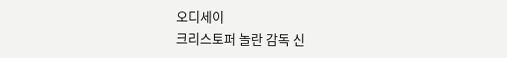오디세이
크리스토퍼 놀란 감독 신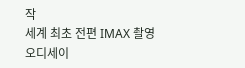작
세계 최초 전편 IMAX 촬영
오디세이